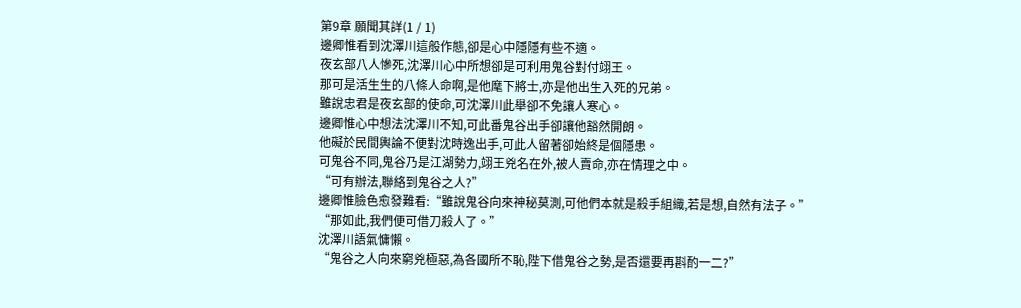第9章 願聞其詳(1 / 1)
邊卿惟看到沈澤川這般作態,卻是心中隱隱有些不適。
夜玄部八人慘死,沈澤川心中所想卻是可利用鬼谷對付翊王。
那可是活生生的八條人命啊,是他麾下將士,亦是他出生入死的兄弟。
雖說忠君是夜玄部的使命,可沈澤川此舉卻不免讓人寒心。
邊卿惟心中想法沈澤川不知,可此番鬼谷出手卻讓他豁然開朗。
他礙於民間輿論不便對沈時逸出手,可此人留著卻始終是個隱患。
可鬼谷不同,鬼谷乃是江湖勢力,翊王兇名在外,被人賣命,亦在情理之中。
“可有辦法,聯絡到鬼谷之人?”
邊卿惟臉色愈發難看:“雖說鬼谷向來神秘莫測,可他們本就是殺手組織,若是想,自然有法子。”
“那如此,我們便可借刀殺人了。”
沈澤川語氣慵懶。
“鬼谷之人向來窮兇極惡,為各國所不恥,陛下借鬼谷之勢,是否還要再斟酌一二?”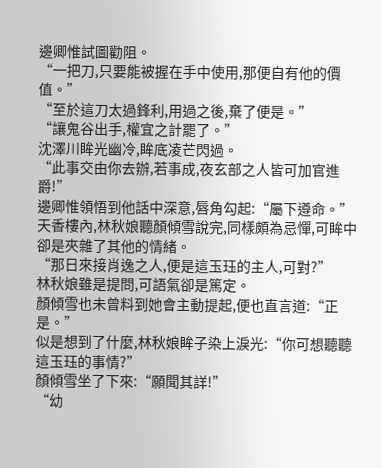邊卿惟試圖勸阻。
“一把刀,只要能被握在手中使用,那便自有他的價值。”
“至於這刀太過鋒利,用過之後,棄了便是。”
“讓鬼谷出手,權宜之計罷了。”
沈澤川眸光幽冷,眸底凌芒閃過。
“此事交由你去辦,若事成,夜玄部之人皆可加官進爵!”
邊卿惟領悟到他話中深意,唇角勾起:“屬下遵命。”
天香樓內,林秋娘聽顏傾雪說完,同樣頗為忌憚,可眸中卻是夾雜了其他的情緒。
“那日來接肖逸之人,便是這玉珏的主人,可對?”
林秋娘雖是提問,可語氣卻是篤定。
顏傾雪也未曾料到她會主動提起,便也直言道:“正是。”
似是想到了什麼,林秋娘眸子染上淚光:“你可想聽聽這玉珏的事情?”
顏傾雪坐了下來:“願聞其詳!”
“幼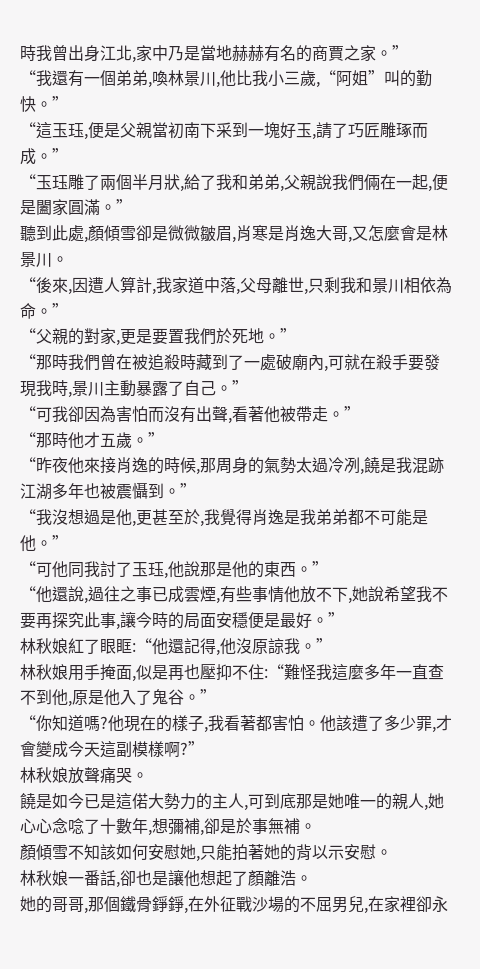時我曾出身江北,家中乃是當地赫赫有名的商賈之家。”
“我還有一個弟弟,喚林景川,他比我小三歲,“阿姐”叫的勤快。”
“這玉珏,便是父親當初南下采到一塊好玉,請了巧匠雕琢而成。”
“玉珏雕了兩個半月狀,給了我和弟弟,父親說我們倆在一起,便是闔家圓滿。”
聽到此處,顏傾雪卻是微微皺眉,肖寒是肖逸大哥,又怎麼會是林景川。
“後來,因遭人算計,我家道中落,父母離世,只剩我和景川相依為命。”
“父親的對家,更是要置我們於死地。”
“那時我們曾在被追殺時藏到了一處破廟內,可就在殺手要發現我時,景川主動暴露了自己。”
“可我卻因為害怕而沒有出聲,看著他被帶走。”
“那時他才五歲。”
“昨夜他來接肖逸的時候,那周身的氣勢太過冷冽,饒是我混跡江湖多年也被震懾到。”
“我沒想過是他,更甚至於,我覺得肖逸是我弟弟都不可能是他。”
“可他同我討了玉珏,他說那是他的東西。”
“他還說,過往之事已成雲煙,有些事情他放不下,她說希望我不要再探究此事,讓今時的局面安穩便是最好。”
林秋娘紅了眼眶:“他還記得,他沒原諒我。”
林秋娘用手掩面,似是再也壓抑不住:“難怪我這麼多年一直查不到他,原是他入了鬼谷。”
“你知道嗎?他現在的樣子,我看著都害怕。他該遭了多少罪,才會變成今天這副模樣啊?”
林秋娘放聲痛哭。
饒是如今已是這偌大勢力的主人,可到底那是她唯一的親人,她心心念唸了十數年,想彌補,卻是於事無補。
顏傾雪不知該如何安慰她,只能拍著她的背以示安慰。
林秋娘一番話,卻也是讓他想起了顏離浩。
她的哥哥,那個鐵骨錚錚,在外征戰沙場的不屈男兒,在家裡卻永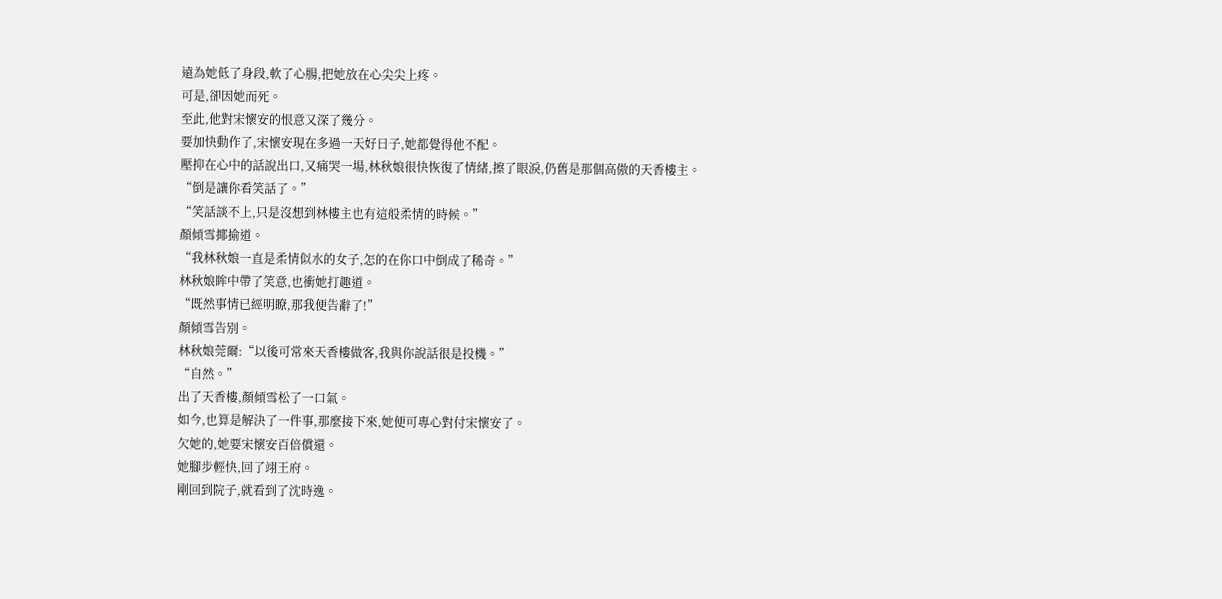遠為她低了身段,軟了心腸,把她放在心尖尖上疼。
可是,卻因她而死。
至此,他對宋懷安的恨意又深了幾分。
要加快動作了,宋懷安現在多過一天好日子,她都覺得他不配。
壓抑在心中的話說出口,又痛哭一場,林秋娘很快恢復了情緒,擦了眼淚,仍舊是那個高傲的天香樓主。
“倒是讓你看笑話了。”
“笑話談不上,只是沒想到林樓主也有這般柔情的時候。”
顏傾雪揶揄道。
“我林秋娘一直是柔情似水的女子,怎的在你口中倒成了稀奇。”
林秋娘眸中帶了笑意,也衝她打趣道。
“既然事情已經明瞭,那我便告辭了!”
顏傾雪告別。
林秋娘莞爾:“以後可常來天香樓做客,我與你說話很是投機。”
“自然。”
出了天香樓,顏傾雪松了一口氣。
如今,也算是解決了一件事,那麼接下來,她便可專心對付宋懷安了。
欠她的,她要宋懷安百倍償還。
她腳步輕快,回了翊王府。
剛回到院子,就看到了沈時逸。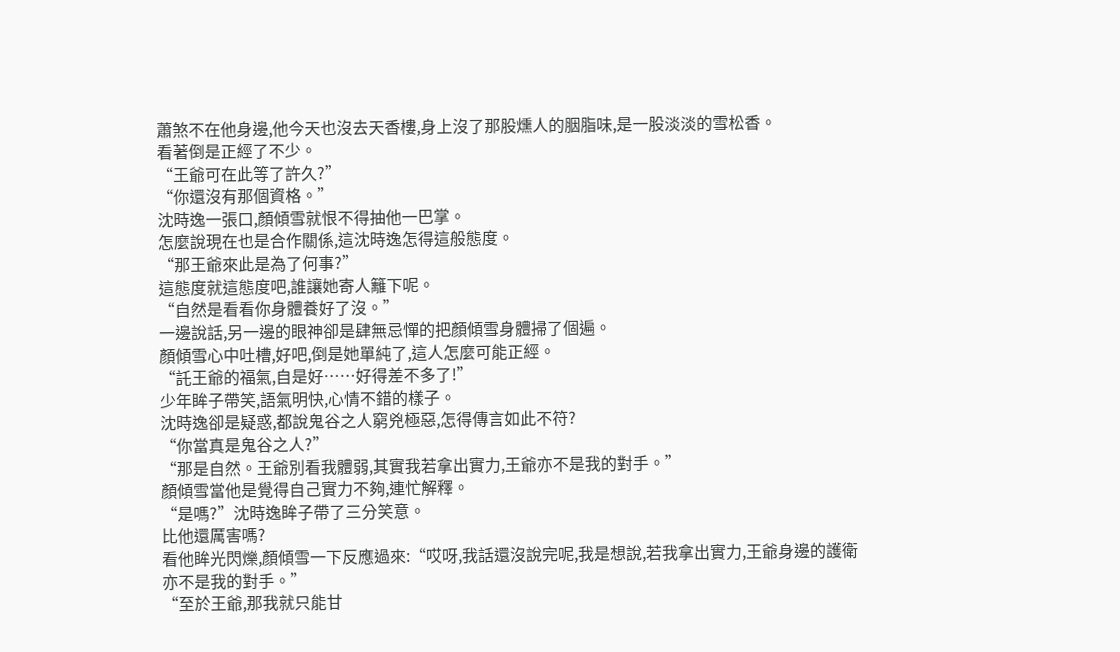蕭煞不在他身邊,他今天也沒去天香樓,身上沒了那股燻人的胭脂味,是一股淡淡的雪松香。
看著倒是正經了不少。
“王爺可在此等了許久?”
“你還沒有那個資格。”
沈時逸一張口,顏傾雪就恨不得抽他一巴掌。
怎麼說現在也是合作關係,這沈時逸怎得這般態度。
“那王爺來此是為了何事?”
這態度就這態度吧,誰讓她寄人籬下呢。
“自然是看看你身體養好了沒。”
一邊說話,另一邊的眼神卻是肆無忌憚的把顏傾雪身體掃了個遍。
顏傾雪心中吐槽,好吧,倒是她單純了,這人怎麼可能正經。
“託王爺的福氣,自是好……好得差不多了!”
少年眸子帶笑,語氣明快,心情不錯的樣子。
沈時逸卻是疑惑,都說鬼谷之人窮兇極惡,怎得傳言如此不符?
“你當真是鬼谷之人?”
“那是自然。王爺別看我體弱,其實我若拿出實力,王爺亦不是我的對手。”
顏傾雪當他是覺得自己實力不夠,連忙解釋。
“是嗎?”沈時逸眸子帶了三分笑意。
比他還厲害嗎?
看他眸光閃爍,顏傾雪一下反應過來:“哎呀,我話還沒說完呢,我是想說,若我拿出實力,王爺身邊的護衛亦不是我的對手。”
“至於王爺,那我就只能甘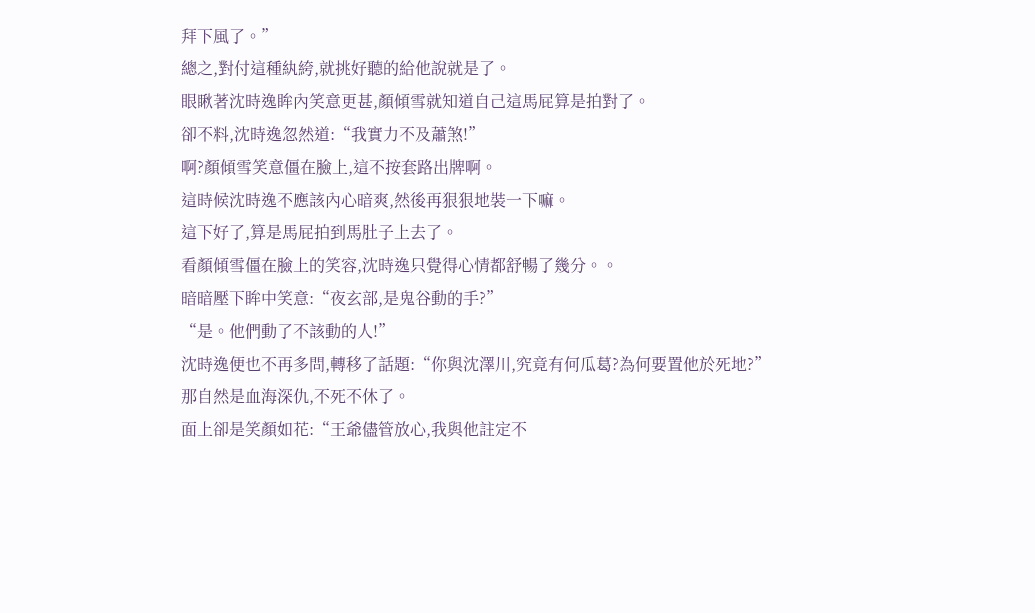拜下風了。”
總之,對付這種紈絝,就挑好聽的給他說就是了。
眼瞅著沈時逸眸內笑意更甚,顏傾雪就知道自己這馬屁算是拍對了。
卻不料,沈時逸忽然道:“我實力不及蕭煞!”
啊?顏傾雪笑意僵在臉上,這不按套路出牌啊。
這時候沈時逸不應該內心暗爽,然後再狠狠地裝一下嘛。
這下好了,算是馬屁拍到馬肚子上去了。
看顏傾雪僵在臉上的笑容,沈時逸只覺得心情都舒暢了幾分。。
暗暗壓下眸中笑意:“夜玄部,是鬼谷動的手?”
“是。他們動了不該動的人!”
沈時逸便也不再多問,轉移了話題:“你與沈澤川,究竟有何瓜葛?為何要置他於死地?”
那自然是血海深仇,不死不休了。
面上卻是笑顏如花:“王爺儘管放心,我與他註定不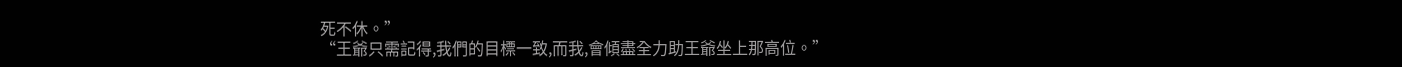死不休。”
“王爺只需記得,我們的目標一致,而我,會傾盡全力助王爺坐上那高位。”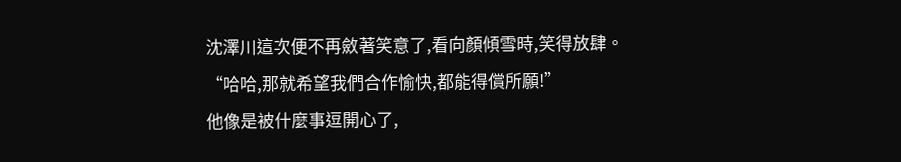沈澤川這次便不再斂著笑意了,看向顏傾雪時,笑得放肆。
“哈哈,那就希望我們合作愉快,都能得償所願!”
他像是被什麼事逗開心了,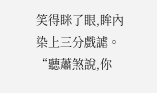笑得眯了眼,眸內染上三分戲謔。
“聽蕭煞說,你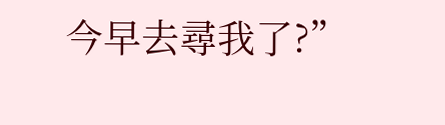今早去尋我了?”